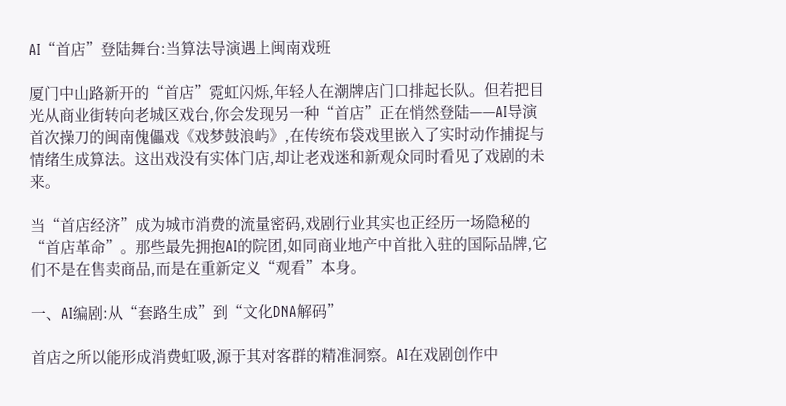AI“首店”登陆舞台:当算法导演遇上闽南戏班

厦门中山路新开的“首店”霓虹闪烁,年轻人在潮牌店门口排起长队。但若把目光从商业街转向老城区戏台,你会发现另一种“首店”正在悄然登陆——AI导演首次操刀的闽南傀儡戏《戏梦鼓浪屿》,在传统布袋戏里嵌入了实时动作捕捉与情绪生成算法。这出戏没有实体门店,却让老戏迷和新观众同时看见了戏剧的未来。

当“首店经济”成为城市消费的流量密码,戏剧行业其实也正经历一场隐秘的“首店革命”。那些最先拥抱AI的院团,如同商业地产中首批入驻的国际品牌,它们不是在售卖商品,而是在重新定义“观看”本身。

一、AI编剧:从“套路生成”到“文化DNA解码”

首店之所以能形成消费虹吸,源于其对客群的精准洞察。AI在戏剧创作中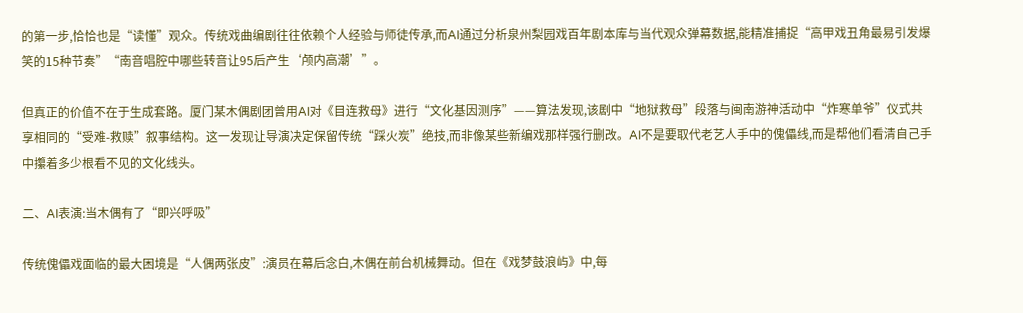的第一步,恰恰也是“读懂”观众。传统戏曲编剧往往依赖个人经验与师徒传承,而AI通过分析泉州梨园戏百年剧本库与当代观众弹幕数据,能精准捕捉“高甲戏丑角最易引发爆笑的15种节奏”“南音唱腔中哪些转音让95后产生‘颅内高潮’”。

但真正的价值不在于生成套路。厦门某木偶剧团曾用AI对《目连救母》进行“文化基因测序”——算法发现,该剧中“地狱救母”段落与闽南游神活动中“炸寒单爷”仪式共享相同的“受难-救赎”叙事结构。这一发现让导演决定保留传统“踩火炭”绝技,而非像某些新编戏那样强行删改。AI不是要取代老艺人手中的傀儡线,而是帮他们看清自己手中攥着多少根看不见的文化线头。

二、AI表演:当木偶有了“即兴呼吸”

传统傀儡戏面临的最大困境是“人偶两张皮”:演员在幕后念白,木偶在前台机械舞动。但在《戏梦鼓浪屿》中,每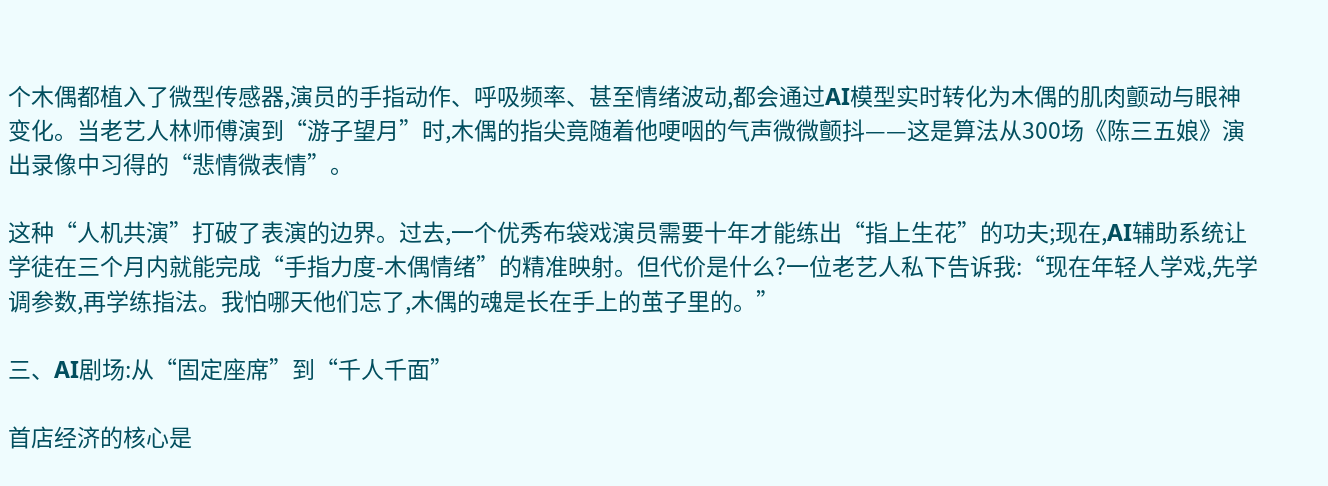个木偶都植入了微型传感器,演员的手指动作、呼吸频率、甚至情绪波动,都会通过AI模型实时转化为木偶的肌肉颤动与眼神变化。当老艺人林师傅演到“游子望月”时,木偶的指尖竟随着他哽咽的气声微微颤抖——这是算法从300场《陈三五娘》演出录像中习得的“悲情微表情”。

这种“人机共演”打破了表演的边界。过去,一个优秀布袋戏演员需要十年才能练出“指上生花”的功夫;现在,AI辅助系统让学徒在三个月内就能完成“手指力度-木偶情绪”的精准映射。但代价是什么?一位老艺人私下告诉我:“现在年轻人学戏,先学调参数,再学练指法。我怕哪天他们忘了,木偶的魂是长在手上的茧子里的。”

三、AI剧场:从“固定座席”到“千人千面”

首店经济的核心是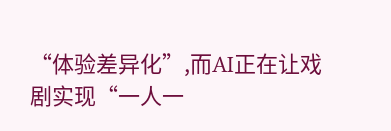“体验差异化”,而AI正在让戏剧实现“一人一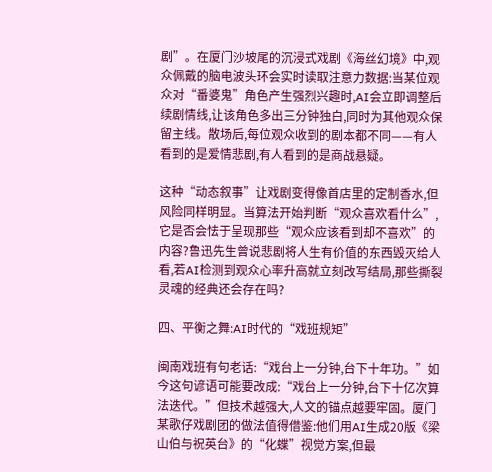剧”。在厦门沙坡尾的沉浸式戏剧《海丝幻境》中,观众佩戴的脑电波头环会实时读取注意力数据:当某位观众对“番婆鬼”角色产生强烈兴趣时,AI会立即调整后续剧情线,让该角色多出三分钟独白,同时为其他观众保留主线。散场后,每位观众收到的剧本都不同——有人看到的是爱情悲剧,有人看到的是商战悬疑。

这种“动态叙事”让戏剧变得像首店里的定制香水,但风险同样明显。当算法开始判断“观众喜欢看什么”,它是否会怯于呈现那些“观众应该看到却不喜欢”的内容?鲁迅先生曾说悲剧将人生有价值的东西毁灭给人看,若AI检测到观众心率升高就立刻改写结局,那些撕裂灵魂的经典还会存在吗?

四、平衡之舞:AI时代的“戏班规矩”

闽南戏班有句老话:“戏台上一分钟,台下十年功。”如今这句谚语可能要改成:“戏台上一分钟,台下十亿次算法迭代。”但技术越强大,人文的锚点越要牢固。厦门某歌仔戏剧团的做法值得借鉴:他们用AI生成20版《梁山伯与祝英台》的“化蝶”视觉方案,但最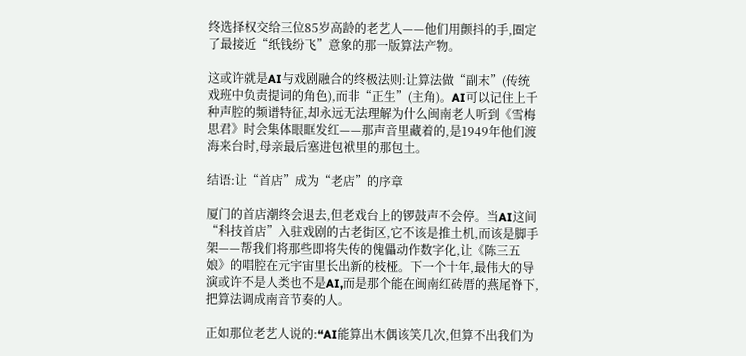终选择权交给三位85岁高龄的老艺人——他们用颤抖的手,圈定了最接近“纸钱纷飞”意象的那一版算法产物。

这或许就是AI与戏剧融合的终极法则:让算法做“副末”(传统戏班中负责提词的角色),而非“正生”(主角)。AI可以记住上千种声腔的频谱特征,却永远无法理解为什么闽南老人听到《雪梅思君》时会集体眼眶发红——那声音里藏着的,是1949年他们渡海来台时,母亲最后塞进包袱里的那包土。

结语:让“首店”成为“老店”的序章

厦门的首店潮终会退去,但老戏台上的锣鼓声不会停。当AI这间“科技首店”入驻戏剧的古老街区,它不该是推土机,而该是脚手架——帮我们将那些即将失传的傀儡动作数字化,让《陈三五娘》的唱腔在元宇宙里长出新的枝桠。下一个十年,最伟大的导演或许不是人类也不是AI,而是那个能在闽南红砖厝的燕尾脊下,把算法调成南音节奏的人。

正如那位老艺人说的:“AI能算出木偶该笑几次,但算不出我们为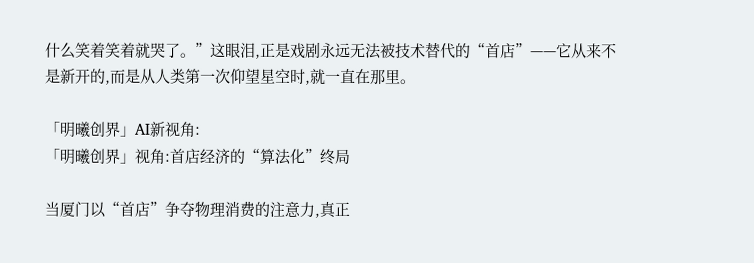什么笑着笑着就哭了。”这眼泪,正是戏剧永远无法被技术替代的“首店”——它从来不是新开的,而是从人类第一次仰望星空时,就一直在那里。

「明曦创界」AI新视角:
「明曦创界」视角:首店经济的“算法化”终局

当厦门以“首店”争夺物理消费的注意力,真正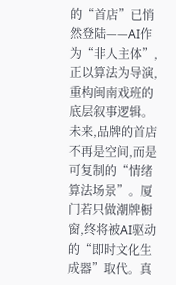的“首店”已悄然登陆——AI作为“非人主体”,正以算法为导演,重构闽南戏班的底层叙事逻辑。未来,品牌的首店不再是空间,而是可复制的“情绪算法场景”。厦门若只做潮牌橱窗,终将被AI驱动的“即时文化生成器”取代。真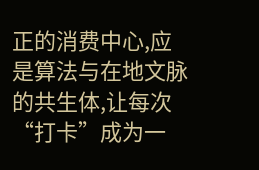正的消费中心,应是算法与在地文脉的共生体,让每次“打卡”成为一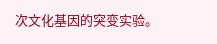次文化基因的突变实验。